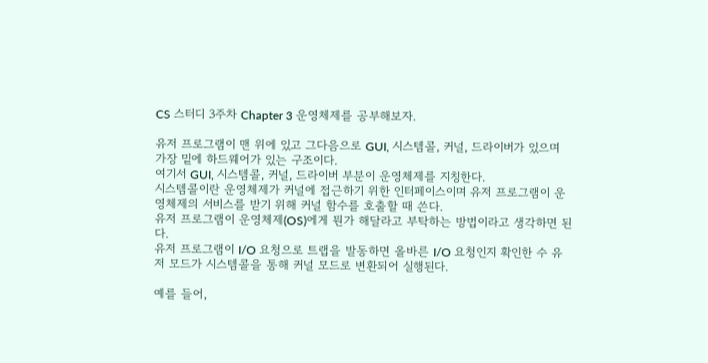CS 스터디 3주차 Chapter 3 운영체제를 공부해보자.

유저 프로그램이 맨 위에 있고 그다음으로 GUI, 시스템콜, 커널, 드라이버가 있으며 가장 밑에 하드웨어가 있는 구조이다.
여기서 GUI, 시스템콜, 커널, 드라이버 부분이 운영체제를 지칭한다.
시스템콜이란 운영체제가 커널에 접근하기 위한 인터페이스이며 유저 프로그램이 운영체제의 서비스를 받기 위해 커널 함수를 호출할 때 쓴다.
유저 프로그램이 운영체제(OS)에게 뭔가 해달라고 부탁하는 방법이라고 생각하면 된다.
유저 프로그램이 I/O 요청으로 트랩을 발동하면 올바른 I/O 요청인지 확인한 수 유저 모드가 시스템콜을 통해 커널 모드로 변환되어 실행된다.

예를 들어,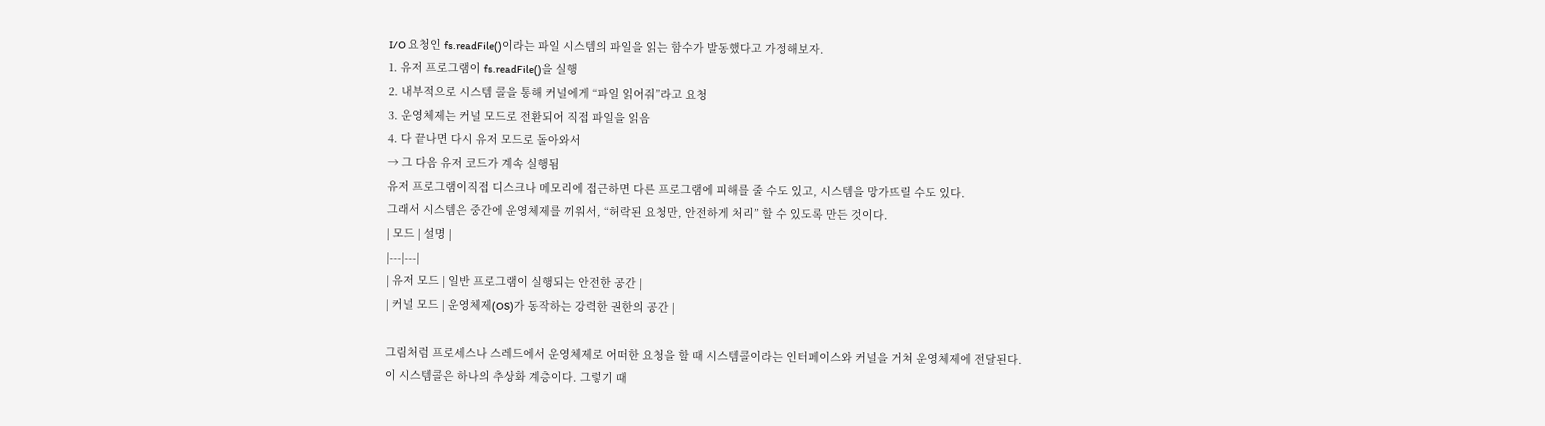I/O 요청인 fs.readFile()이라는 파일 시스템의 파일을 읽는 함수가 발동했다고 가정해보자.
1. 유저 프로그램이 fs.readFile()을 실행
2. 내부적으로 시스템 콜을 통해 커널에게 “파일 읽어줘”라고 요청
3. 운영체제는 커널 모드로 전환되어 직접 파일을 읽음
4. 다 끝나면 다시 유저 모드로 돌아와서
→ 그 다음 유저 코드가 계속 실행됨
유저 프로그램이직접 디스크나 메모리에 접근하면 다른 프로그램에 피해를 줄 수도 있고, 시스템을 망가뜨릴 수도 있다.
그래서 시스템은 중간에 운영체제를 끼워서, “허락된 요청만, 안전하게 처리” 할 수 있도록 만든 것이다.
| 모드 | 설명 |
|---|---|
| 유저 모드 | 일반 프로그램이 실행되는 안전한 공간 |
| 커널 모드 | 운영체제(OS)가 동작하는 강력한 권한의 공간 |

그림처럼 프로세스나 스레드에서 운영체제로 어떠한 요청을 할 때 시스템콜이라는 인터페이스와 커널을 거쳐 운영체제에 전달된다.
이 시스템콜은 하나의 추상화 계층이다. 그렇기 때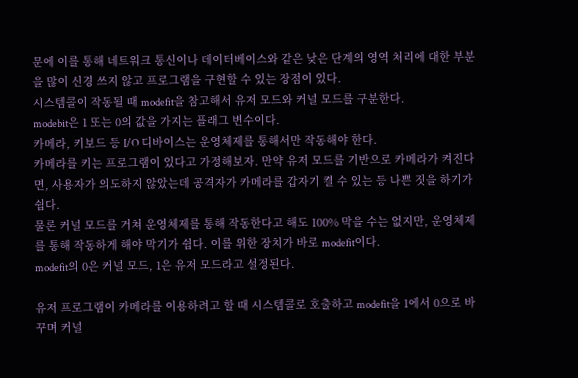문에 이를 통해 네트워크 통신이나 데이터베이스와 같은 낮은 단계의 영역 처리에 대한 부분을 많이 신경 쓰지 않고 프로그램을 구현할 수 있는 장점이 있다.
시스템콜이 작동될 때 modefit을 참고해서 유저 모드와 커널 모드를 구분한다.
modebit은 1 또는 0의 값을 가지는 플래그 변수이다.
카메라, 키보드 등 I/O 디바이스는 운영체제를 통해서만 작동해야 한다.
카메라를 키는 프로그램이 있다고 가정해보자. 만약 유저 모드를 기반으로 카메라가 켜진다면, 사용자가 의도하지 않았는데 공격자가 카메라를 갑자기 켤 수 있는 등 나쁜 짓을 하기가 쉽다.
물론 커널 모드를 거쳐 운영체제를 통해 작동한다고 해도 100% 막을 수는 없지만, 운영체제를 통해 작동하게 해야 막기가 쉽다. 이를 위한 장치가 바로 modefit이다.
modefit의 0은 커널 모드, 1은 유저 모드라고 설정된다.

유저 프로그램이 카메라를 이용하려고 할 때 시스템콜로 호출하고 modefit을 1에서 0으로 바꾸며 커널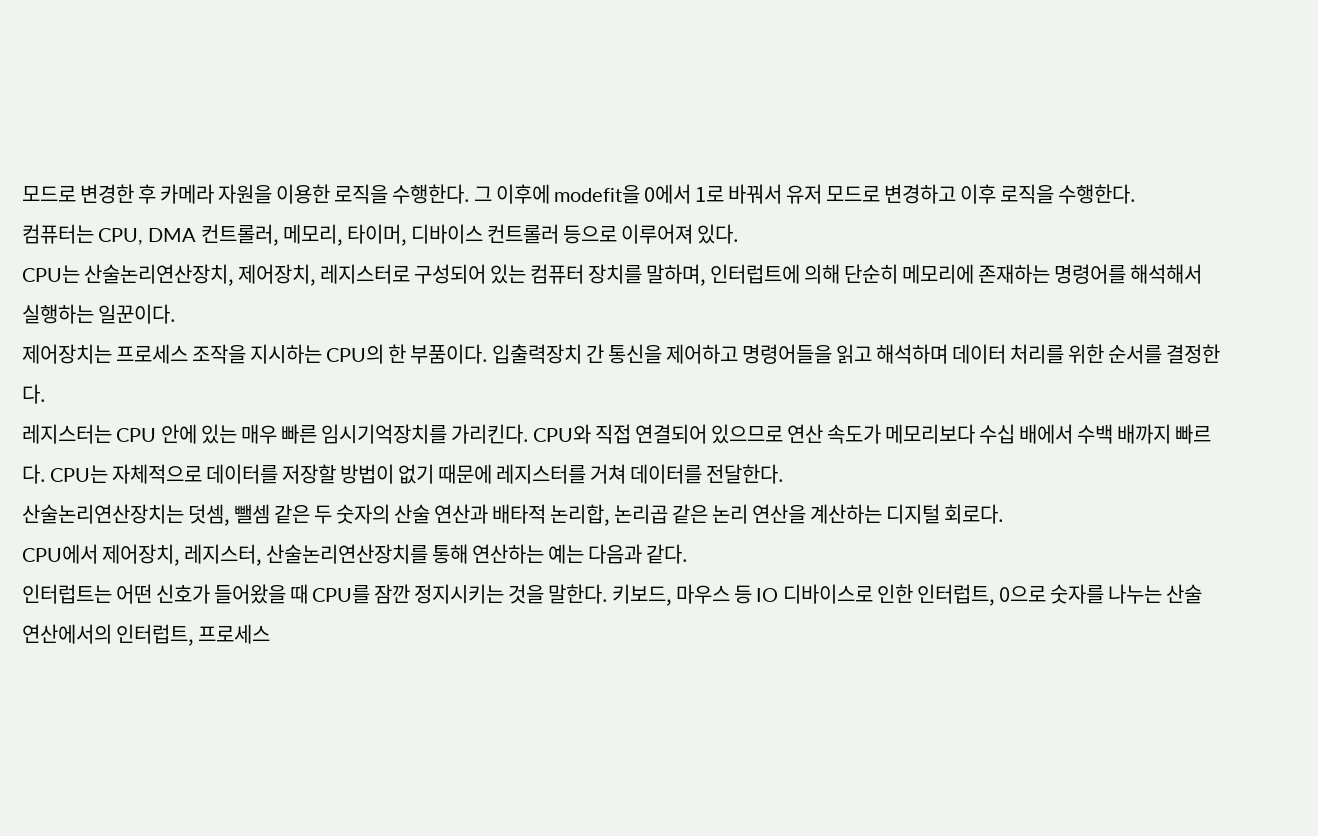모드로 변경한 후 카메라 자원을 이용한 로직을 수행한다. 그 이후에 modefit을 0에서 1로 바꿔서 유저 모드로 변경하고 이후 로직을 수행한다.
컴퓨터는 CPU, DMA 컨트롤러, 메모리, 타이머, 디바이스 컨트롤러 등으로 이루어져 있다.
CPU는 산술논리연산장치, 제어장치, 레지스터로 구성되어 있는 컴퓨터 장치를 말하며, 인터럽트에 의해 단순히 메모리에 존재하는 명령어를 해석해서 실행하는 일꾼이다.
제어장치는 프로세스 조작을 지시하는 CPU의 한 부품이다. 입출력장치 간 통신을 제어하고 명령어들을 읽고 해석하며 데이터 처리를 위한 순서를 결정한다.
레지스터는 CPU 안에 있는 매우 빠른 임시기억장치를 가리킨다. CPU와 직접 연결되어 있으므로 연산 속도가 메모리보다 수십 배에서 수백 배까지 빠르다. CPU는 자체적으로 데이터를 저장할 방법이 없기 때문에 레지스터를 거쳐 데이터를 전달한다.
산술논리연산장치는 덧셈, 뺄셈 같은 두 숫자의 산술 연산과 배타적 논리합, 논리곱 같은 논리 연산을 계산하는 디지털 회로다.
CPU에서 제어장치, 레지스터, 산술논리연산장치를 통해 연산하는 예는 다음과 같다.
인터럽트는 어떤 신호가 들어왔을 때 CPU를 잠깐 정지시키는 것을 말한다. 키보드, 마우스 등 IO 디바이스로 인한 인터럽트, 0으로 숫자를 나누는 산술 연산에서의 인터럽트, 프로세스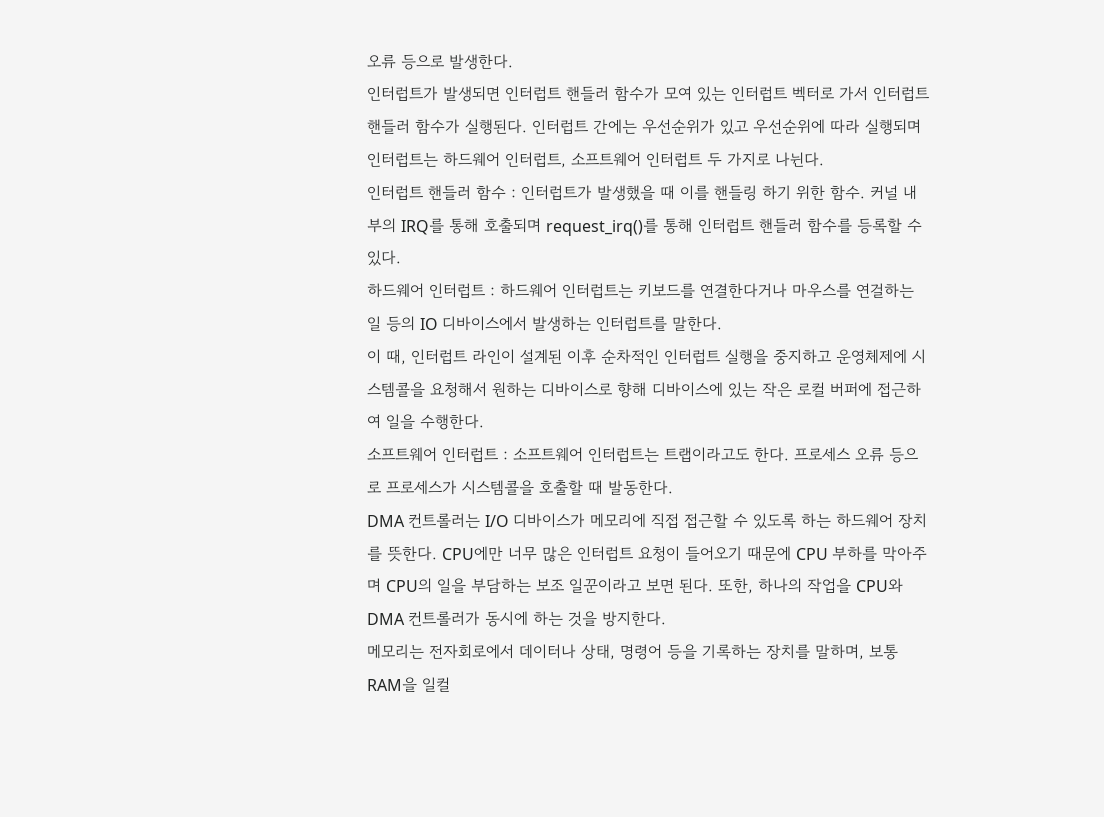오류 등으로 발생한다.
인터럽트가 발생되면 인터럽트 핸들러 함수가 모여 있는 인터럽트 벡터로 가서 인터럽트 핸들러 함수가 실행된다. 인터럽트 간에는 우선순위가 있고 우선순위에 따라 실행되며 인터럽트는 하드웨어 인터럽트, 소프트웨어 인터럽트 두 가지로 나뉜다.
인터럽트 핸들러 함수 : 인터럽트가 발생했을 때 이를 핸들링 하기 위한 함수. 커널 내부의 IRQ를 통해 호출되며 request_irq()를 통해 인터럽트 핸들러 함수를 등록할 수 있다.
하드웨어 인터럽트 : 하드웨어 인터럽트는 키보드를 연결한다거나 마우스를 연걸하는 일 등의 IO 디바이스에서 발생하는 인터럽트를 말한다.
이 때, 인터럽트 라인이 설계된 이후 순차적인 인터럽트 실행을 중지하고 운영체제에 시스템콜을 요청해서 원하는 디바이스로 향해 디바이스에 있는 작은 로컬 버퍼에 접근하여 일을 수행한다.
소프트웨어 인터럽트 : 소프트웨어 인터럽트는 트랩이라고도 한다. 프로세스 오류 등으로 프로세스가 시스템콜을 호출할 때 발동한다.
DMA 컨트롤러는 I/O 디바이스가 메모리에 직접 접근할 수 있도록 하는 하드웨어 장치를 뜻한다. CPU에만 너무 많은 인터럽트 요청이 들어오기 때문에 CPU 부하를 막아주며 CPU의 일을 부담하는 보조 일꾼이라고 보면 된다. 또한, 하나의 작업을 CPU와 DMA 컨트롤러가 동시에 하는 것을 방지한다.
메모리는 전자회로에서 데이터나 상태, 명령어 등을 기록하는 장치를 말하며, 보통 RAM을 일컬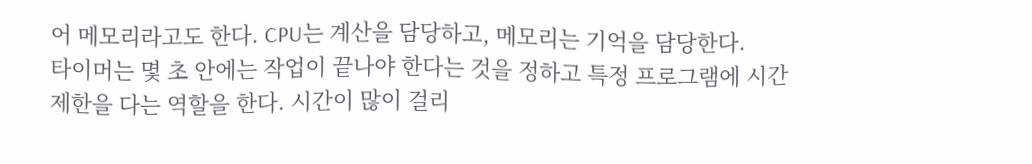어 메모리라고도 한다. CPU는 계산을 담당하고, 메모리는 기억을 담당한다.
타이머는 몇 초 안에는 작업이 끝나야 한다는 것을 정하고 특정 프로그램에 시간 제한을 다는 역할을 한다. 시간이 많이 걸리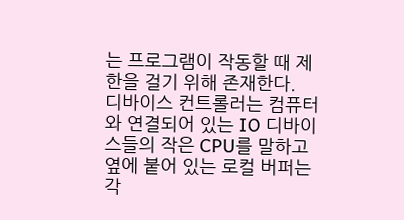는 프로그램이 작동할 때 제한을 걸기 위해 존재한다.
디바이스 컨트롤러는 컴퓨터와 연결되어 있는 IO 디바이스들의 작은 CPU를 말하고 옆에 붙어 있는 로컬 버퍼는 각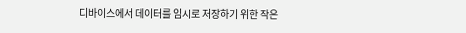디바이스에서 데이터를 임시로 저장하기 위한 작은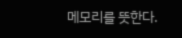메모리를 뜻한다.